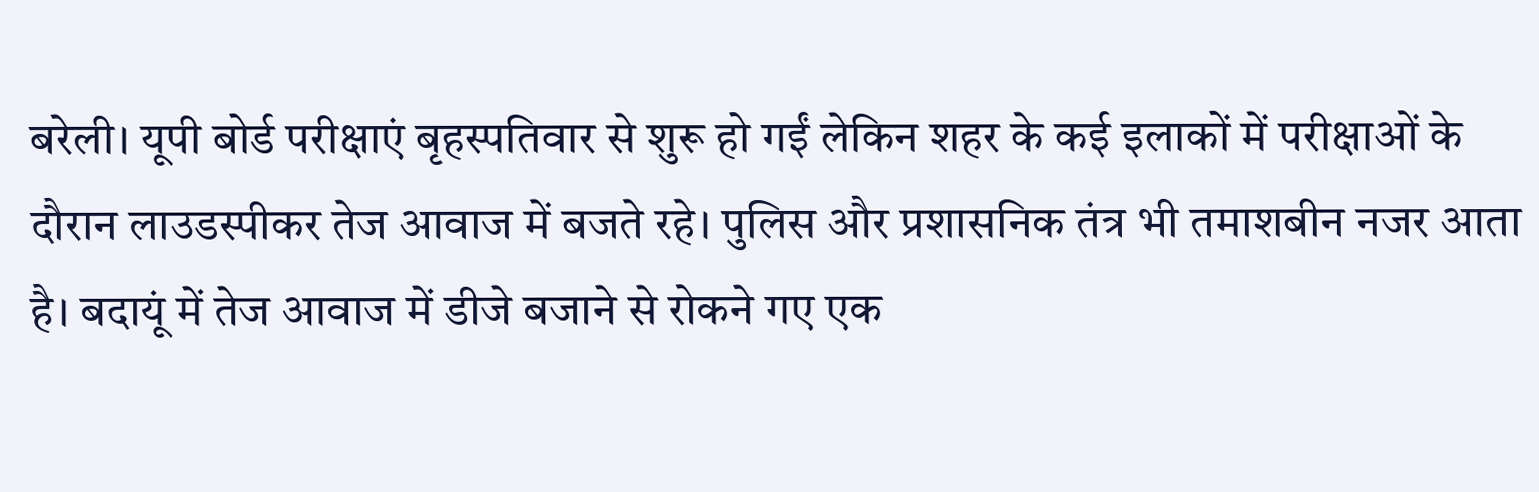बरेली। यूपी बोर्ड परीक्षाएं बृहस्पतिवार से शुरू हो गईं लेकिन शहर के कई इलाकों में परीक्षाओं के दौरान लाउडस्पीकर तेज आवाज में बजते रहे। पुलिस और प्रशासनिक तंत्र भी तमाशबीन नजर आता है। बदायूं में तेज आवाज में डीजे बजाने से रोकने गए एक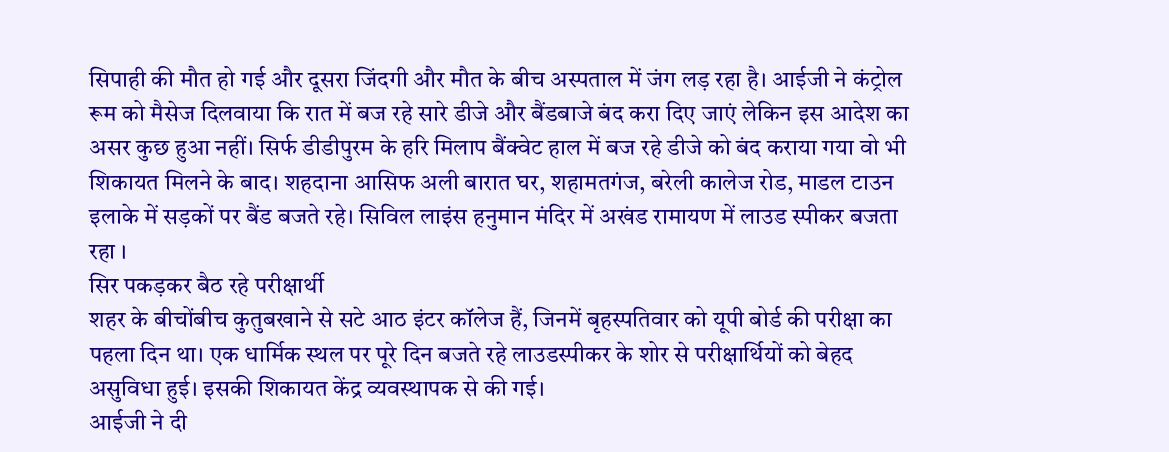सिपाही की मौत हो गई और दूसरा जिंदगी और मौत के बीच अस्पताल में जंग लड़ रहा है। आईजी ने कंट्रोल रूम को मैसेज दिलवाया कि रात में बज रहे सारे डीजे और बैंडबाजे बंद करा दिए जाएं लेकिन इस आदेश का असर कुछ हुआ नहीं। सिर्फ डीडीपुरम के हरि मिलाप बैंक्वेट हाल में बज रहे डीजे को बंद कराया गया वो भी शिकायत मिलने के बाद। शहदाना आसिफ अली बारात घर, शहामतगंज, बरेली कालेज रोड, माडल टाउन इलाके में सड़कों पर बैंड बजते रहे। सिविल लाइंस हनुमान मंदिर में अखंड रामायण में लाउड स्पीकर बजता रहा ।
सिर पकड़कर बैठ रहे परीक्षार्थी
शहर के बीचोंबीच कुतुबखाने से सटे आठ इंटर कॉलेज हैं, जिनमें बृहस्पतिवार को यूपी बोर्ड की परीक्षा का पहला दिन था। एक धार्मिक स्थल पर पूरे दिन बजते रहे लाउडस्पीकर के शोर से परीक्षार्थियों को बेहद असुविधा हुई। इसकी शिकायत केंद्र व्यवस्थापक से की गई।
आईजी ने दी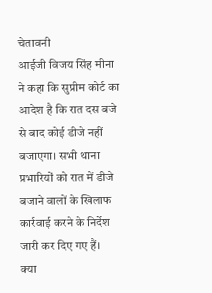चेतावनी
आईजी विजय सिंह मीना ने कहा कि सुप्रीम कोर्ट का आदेश है कि रात दस बजे से बाद कोई डीजे नहीं बजाएगा। सभी थाना प्रभारियों को रात में डीजे बजाने वालों के खिलाफ कार्रवाई करने के निर्देश जारी कर दिए गए हैं।
क्या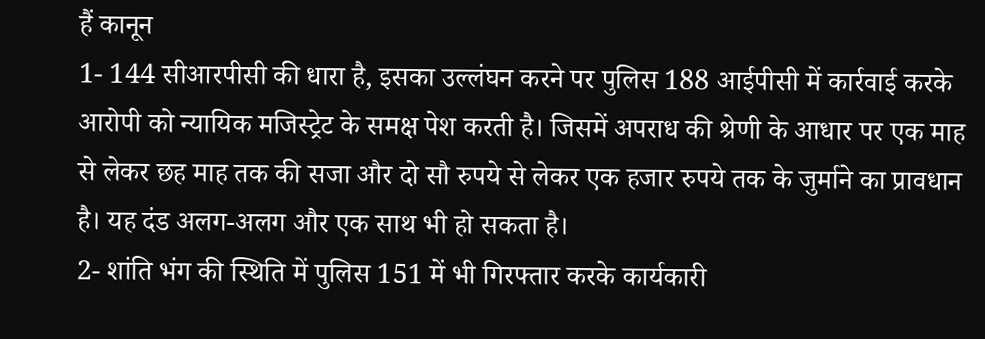हैं कानून
1- 144 सीआरपीसी की धारा है, इसका उल्लंघन करने पर पुलिस 188 आईपीसी में कार्रवाई करके आरोपी को न्यायिक मजिस्ट्रेट के समक्ष पेश करती है। जिसमें अपराध की श्रेणी के आधार पर एक माह से लेकर छह माह तक की सजा और दो सौ रुपये से लेकर एक हजार रुपये तक के जुर्माने का प्रावधान है। यह दंड अलग-अलग और एक साथ भी हो सकता है।
2- शांति भंग की स्थिति में पुलिस 151 में भी गिरफ्तार करके कार्यकारी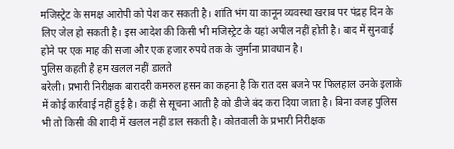मजिस्ट्रेट के समक्ष आरोपी को पेश कर सकती है। शांति भंग या कानून व्यवस्था खराब पर पंद्रह दिन के लिए जेल हो सकती है। इस आदेश की किसी भी मजिस्ट्रेट के यहां अपील नहीं होती है। बाद में सुनवाई होने पर एक माह की सजा और एक हजार रुपये तक के जुर्माना प्रावधान है।
पुलिस कहती है हम खलल नहीं डालते
बरेली। प्रभारी निरीक्षक बारादरी कमरुल हसन का कहना है कि रात दस बजने पर फिलहाल उनके इलाके में कोई कार्रवाई नहीं हुई है। कहीं से सूचना आती है को डीजे बंद करा दिया जाता है। बिना वजह पुलिस भी तो किसी की शादी में खलल नहीं डाल सकती है। कोतवाली के प्रभारी निरीक्षक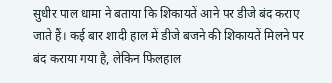सुधीर पाल धामा ने बताया कि शिकायतें आने पर डीजे बंद कराए जाते हैं। कई बार शादी हाल में डीजे बजने की शिकायतें मिलने पर बंद कराया गया है, लेकिन फिलहाल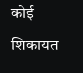कोई शिकायत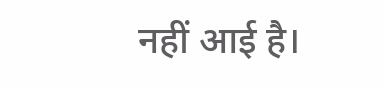नहीं आई है।